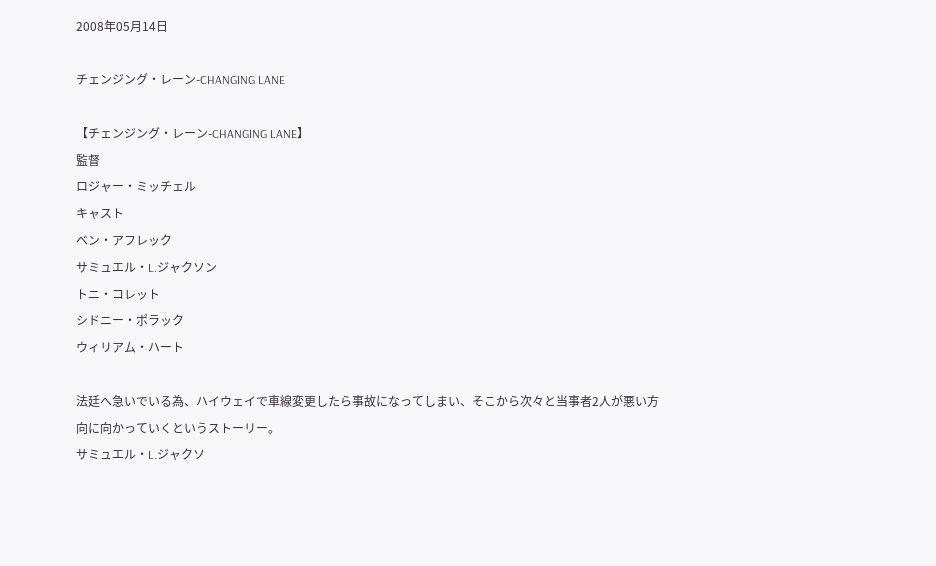2008年05月14日

チェンジング・レーン-CHANGING LANE

【チェンジング・レーン-CHANGING LANE】
監督
ロジャー・ミッチェル
キャスト
ベン・アフレック
サミュエル・L.ジャクソン
トニ・コレット
シドニー・ポラック
ウィリアム・ハート

法廷へ急いでいる為、ハイウェイで車線変更したら事故になってしまい、そこから次々と当事者2人が悪い方向に向かっていくというストーリー。
サミュエル・L.ジャクソ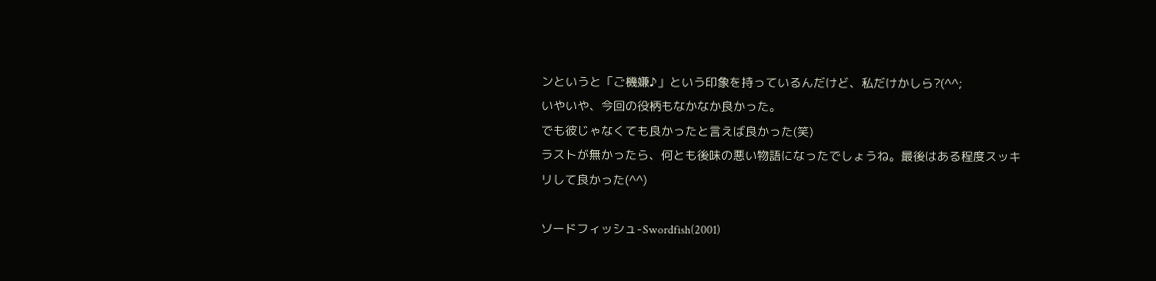ンというと「ご機嫌♪」という印象を持っているんだけど、私だけかしら?(^^;
いやいや、今回の役柄もなかなか良かった。
でも彼じゃなくても良かったと言えば良かった(笑)
ラストが無かったら、何とも後味の悪い物語になったでしょうね。最後はある程度スッキリして良かった(^^)

ソードフィッシュ-Swordfish(2001)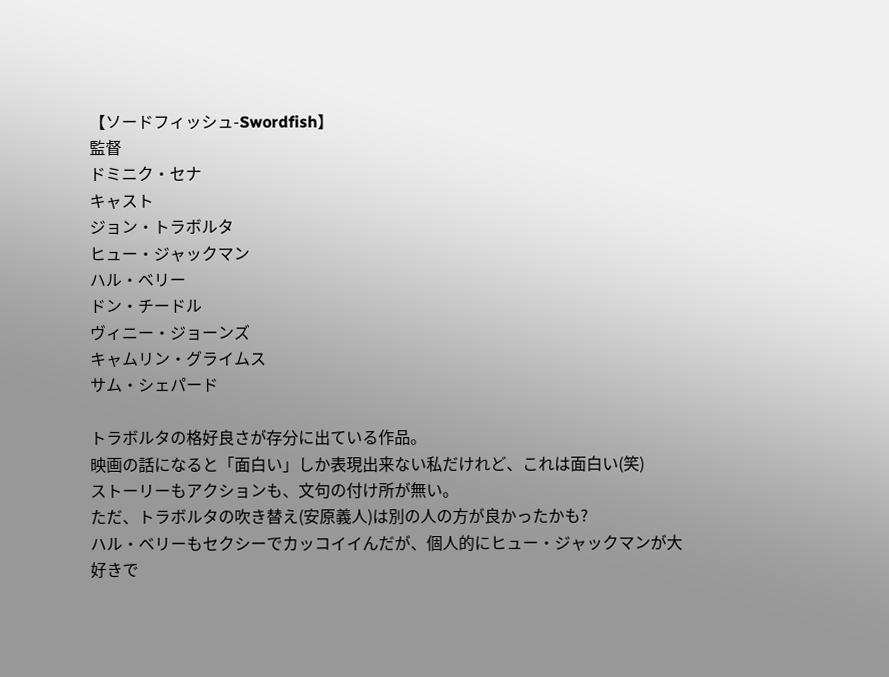【ソードフィッシュ-Swordfish】
監督
ドミニク・セナ
キャスト
ジョン・トラボルタ
ヒュー・ジャックマン
ハル・ベリー
ドン・チードル
ヴィニー・ジョーンズ
キャムリン・グライムス
サム・シェパード

トラボルタの格好良さが存分に出ている作品。
映画の話になると「面白い」しか表現出来ない私だけれど、これは面白い(笑)
ストーリーもアクションも、文句の付け所が無い。
ただ、トラボルタの吹き替え(安原義人)は別の人の方が良かったかも?
ハル・ベリーもセクシーでカッコイイんだが、個人的にヒュー・ジャックマンが大好きで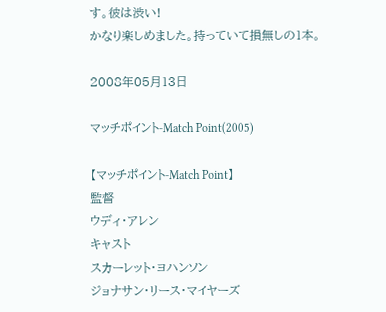す。彼は渋い!
かなり楽しめました。持っていて損無しの1本。

2008年05月13日

マッチポイント-Match Point(2005)

【マッチポイント-Match Point】
監督
ウディ・アレン
キャスト
スカーレット・ヨハンソン
ジョナサン・リース・マイヤーズ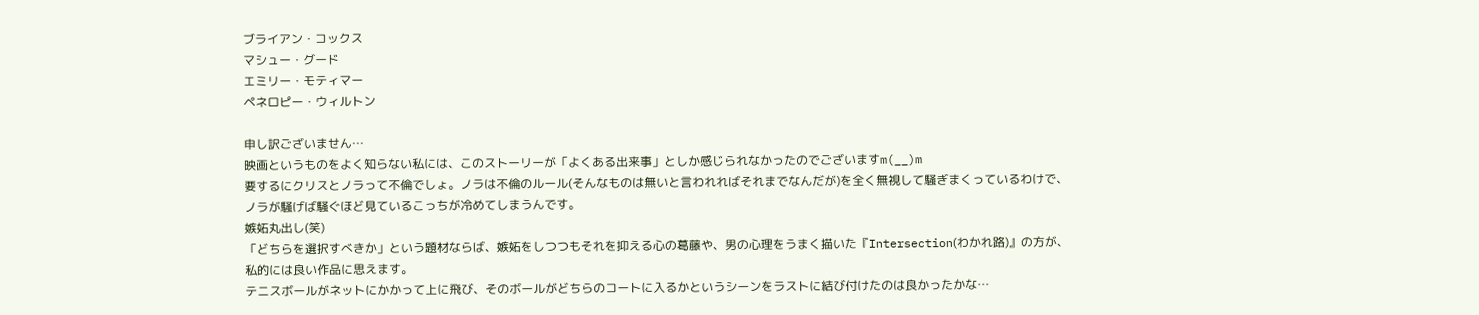ブライアン・コックス
マシュー・グード
エミリー・モティマー
ペネロピー・ウィルトン

申し訳ございません…
映画というものをよく知らない私には、このストーリーが「よくある出来事」としか感じられなかったのでございますm(__)m
要するにクリスとノラって不倫でしょ。ノラは不倫のルール(そんなものは無いと言われればそれまでなんだが)を全く無視して騒ぎまくっているわけで、ノラが騒げば騒ぐほど見ているこっちが冷めてしまうんです。
嫉妬丸出し(笑)
「どちらを選択すべきか」という題材ならば、嫉妬をしつつもそれを抑える心の葛藤や、男の心理をうまく描いた『Intersection(わかれ路)』の方が、私的には良い作品に思えます。
テニスボールがネットにかかって上に飛び、そのボールがどちらのコートに入るかというシーンをラストに結び付けたのは良かったかな…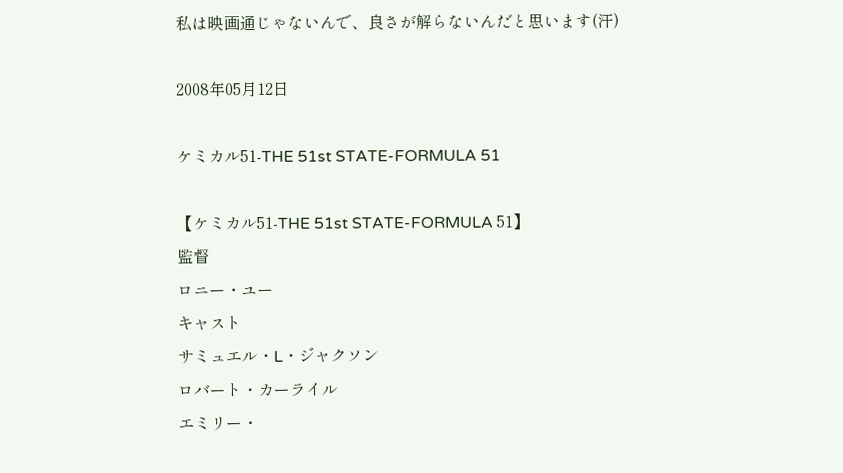私は映画通じゃないんで、良さが解らないんだと思います(汗)

2008年05月12日

ケミカル51-THE 51st STATE-FORMULA 51

【ケミカル51-THE 51st STATE-FORMULA 51】
監督
ロニー・ユー
キャスト
サミュエル・L・ジャクソン
ロバート・カーライル
エミリー・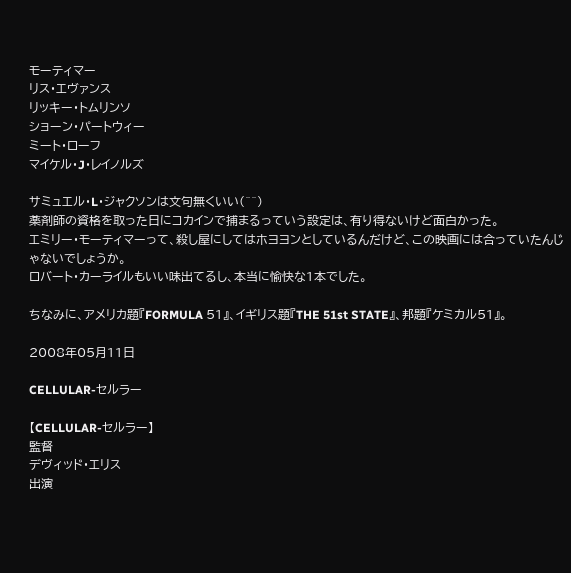モーティマー
リス・エヴァンス
リッキー・トムリンソ
ショーン・パートウィー
ミート・ローフ
マイケル・J・レイノルズ

サミュエル・L・ジャクソンは文句無くいい(^^)
薬剤師の資格を取った日にコカインで捕まるっていう設定は、有り得ないけど面白かった。
エミリー・モーティマーって、殺し屋にしてはホヨヨンとしているんだけど、この映画には合っていたんじゃないでしょうか。
ロバート・カーライルもいい味出てるし、本当に愉快な1本でした。

ちなみに、アメリカ題『FORMULA 51』、イギリス題『THE 51st STATE』、邦題『ケミカル51』。

2008年05月11日

CELLULAR-セルラー

【CELLULAR-セルラー】
監督
デヴィッド・エリス
出演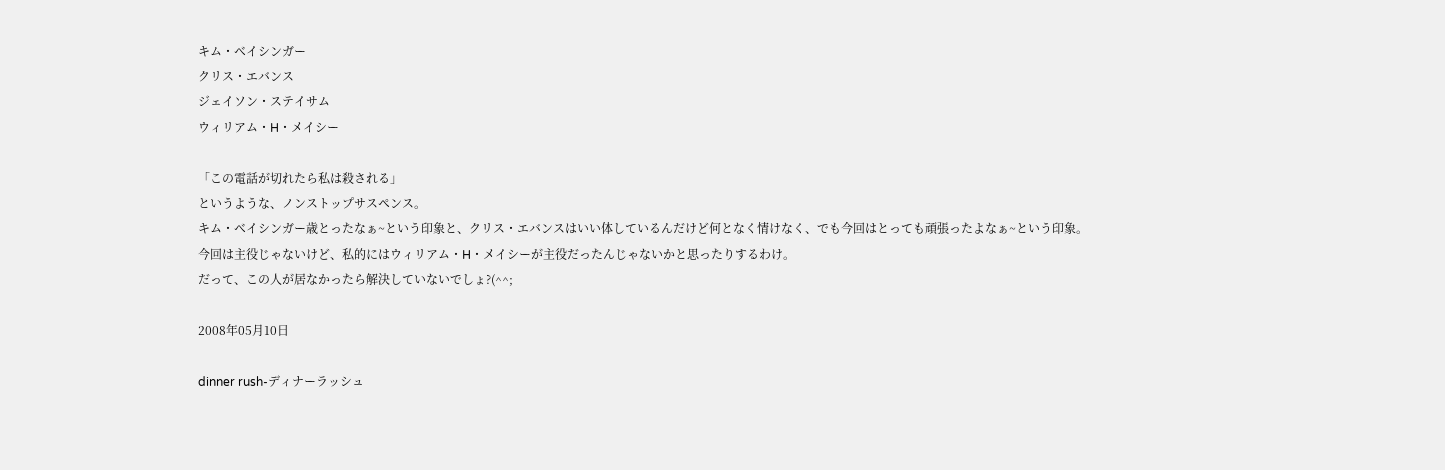キム・ベイシンガー
クリス・エバンス
ジェイソン・ステイサム
ウィリアム・H・メイシー

「この電話が切れたら私は殺される」
というような、ノンストップサスペンス。
キム・ベイシンガー歳とったなぁ~という印象と、クリス・エバンスはいい体しているんだけど何となく情けなく、でも今回はとっても頑張ったよなぁ~という印象。
今回は主役じゃないけど、私的にはウィリアム・H・メイシーが主役だったんじゃないかと思ったりするわけ。
だって、この人が居なかったら解決していないでしょ?(^^;

2008年05月10日

dinner rush-ディナーラッシュ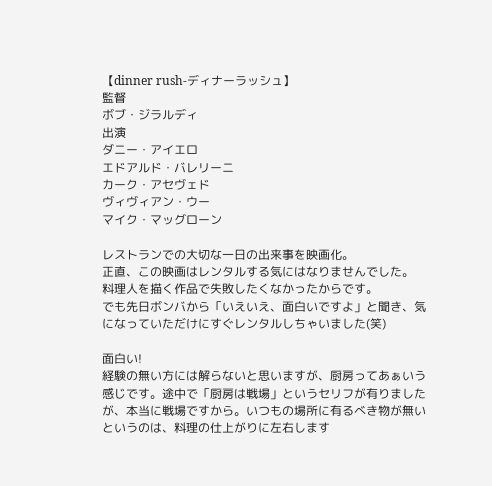【dinner rush-ディナーラッシュ】
監督
ボブ・ジラルディ
出演
ダニー・アイエロ
エドアルド・バレリーニ
カーク・アセヴェド
ヴィヴィアン・ウー
マイク・マッグローン

レストランでの大切な一日の出来事を映画化。
正直、この映画はレンタルする気にはなりませんでした。
料理人を描く作品で失敗したくなかったからです。
でも先日ボンバから「いえいえ、面白いですよ」と聞き、気になっていただけにすぐレンタルしちゃいました(笑)

面白い!
経験の無い方には解らないと思いますが、厨房ってあぁいう感じです。途中で「厨房は戦場」というセリフが有りましたが、本当に戦場ですから。いつもの場所に有るべき物が無いというのは、料理の仕上がりに左右します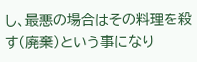し、最悪の場合はその料理を殺す(廃棄)という事になり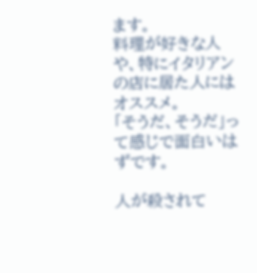ます。
料理が好きな人や、特にイタリアンの店に居た人にはオススメ。
「そうだ、そうだ」って感じで面白いはずです。

人が殺されて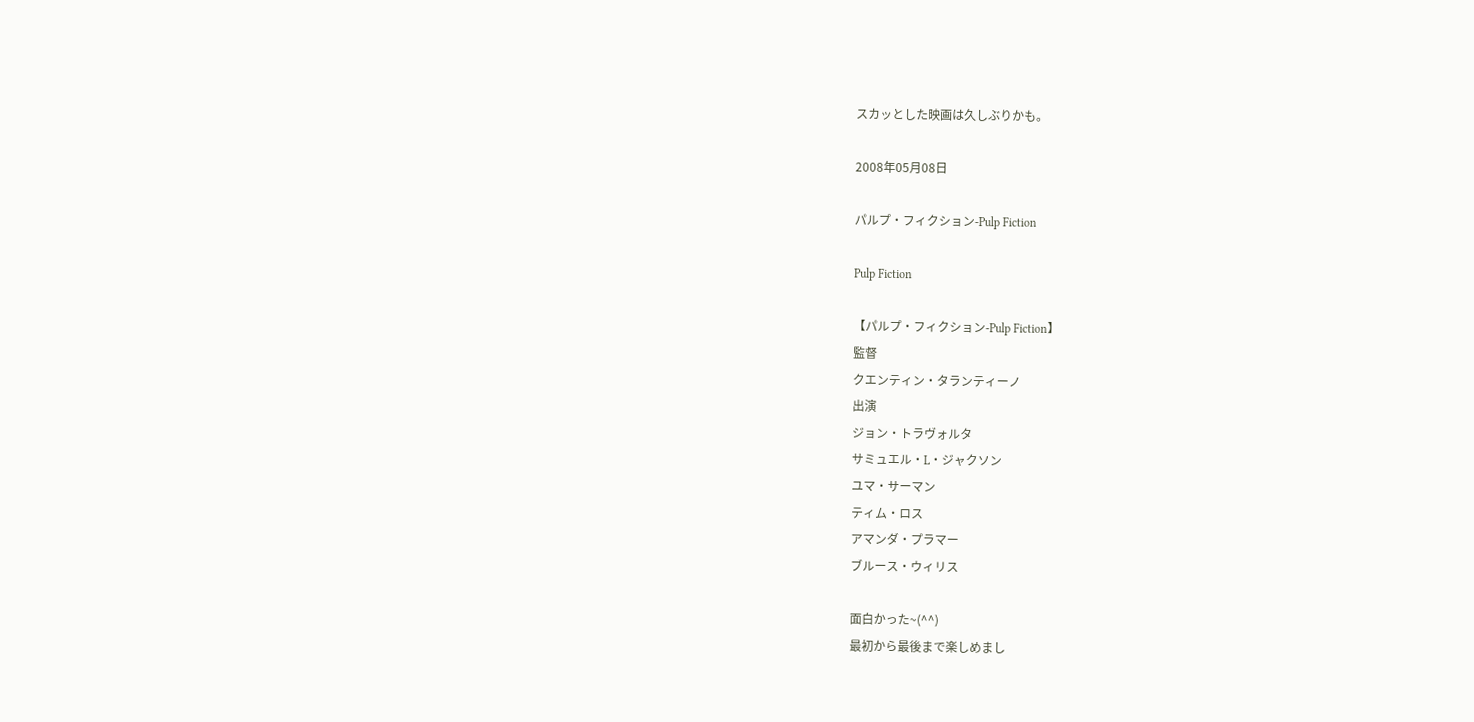スカッとした映画は久しぶりかも。

2008年05月08日

パルプ・フィクション-Pulp Fiction

Pulp Fiction

【パルプ・フィクション-Pulp Fiction】
監督
クエンティン・タランティーノ
出演
ジョン・トラヴォルタ
サミュエル・L・ジャクソン
ユマ・サーマン
ティム・ロス
アマンダ・プラマー
ブルース・ウィリス

面白かった~(^^)
最初から最後まで楽しめまし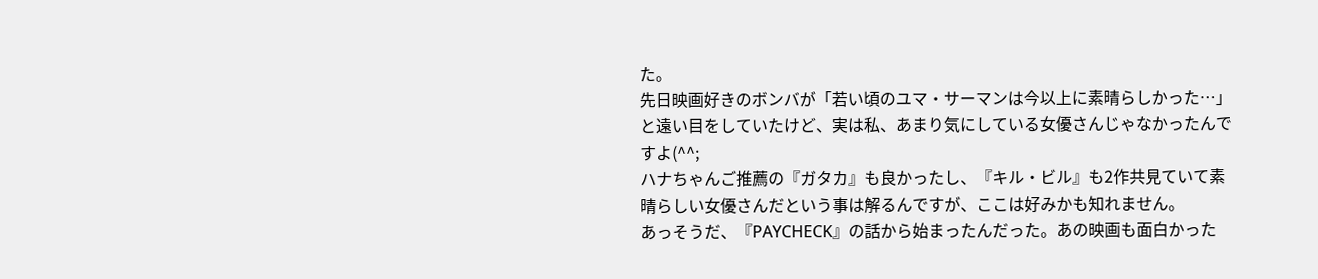た。
先日映画好きのボンバが「若い頃のユマ・サーマンは今以上に素晴らしかった…」と遠い目をしていたけど、実は私、あまり気にしている女優さんじゃなかったんですよ(^^;
ハナちゃんご推薦の『ガタカ』も良かったし、『キル・ビル』も2作共見ていて素晴らしい女優さんだという事は解るんですが、ここは好みかも知れません。
あっそうだ、『PAYCHECK』の話から始まったんだった。あの映画も面白かった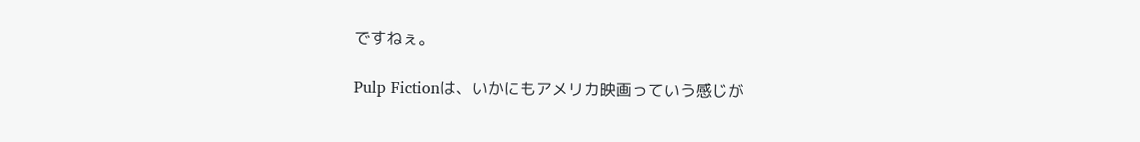ですねぇ。

Pulp Fictionは、いかにもアメリカ映画っていう感じが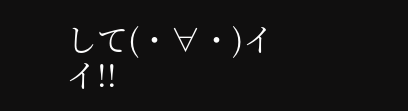して(・∀・)イイ!!